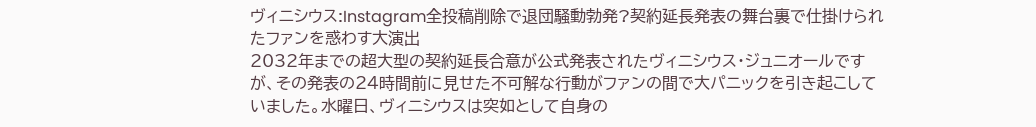ヴィニシウス:Instagram全投稿削除で退団騒動勃発?契約延長発表の舞台裏で仕掛けられたファンを惑わす大演出
2032年までの超大型の契約延長合意が公式発表されたヴィニシウス・ジュニオールですが、その発表の24時間前に見せた不可解な行動がファンの間で大パニックを引き起こしていました。水曜日、ヴィニシウスは突如として自身の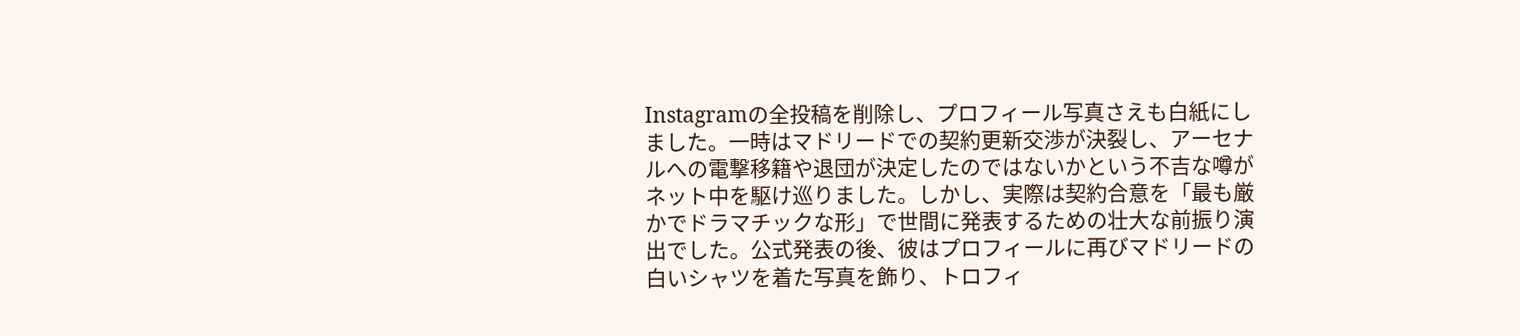Instagramの全投稿を削除し、プロフィール写真さえも白紙にしました。一時はマドリードでの契約更新交渉が決裂し、アーセナルへの電撃移籍や退団が決定したのではないかという不吉な噂がネット中を駆け巡りました。しかし、実際は契約合意を「最も厳かでドラマチックな形」で世間に発表するための壮大な前振り演出でした。公式発表の後、彼はプロフィールに再びマドリードの白いシャツを着た写真を飾り、トロフィ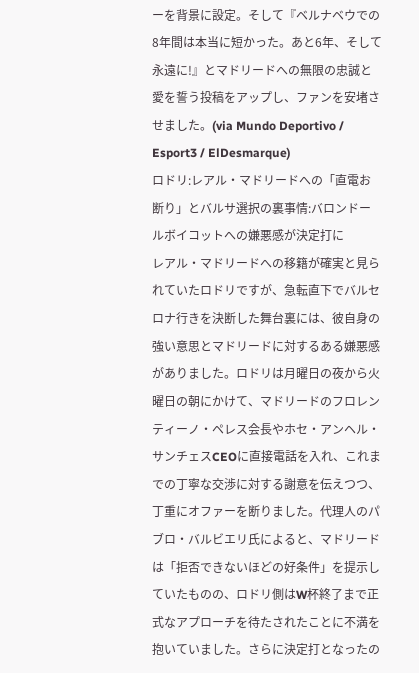ーを背景に設定。そして『ベルナベウでの8年間は本当に短かった。あと6年、そして永遠に!』とマドリードへの無限の忠誠と愛を誓う投稿をアップし、ファンを安堵させました。(via Mundo Deportivo / Esport3 / ElDesmarque)
ロドリ:レアル・マドリードへの「直電お断り」とバルサ選択の裏事情:バロンドールボイコットへの嫌悪感が決定打に
レアル・マドリードへの移籍が確実と見られていたロドリですが、急転直下でバルセロナ行きを決断した舞台裏には、彼自身の強い意思とマドリードに対するある嫌悪感がありました。ロドリは月曜日の夜から火曜日の朝にかけて、マドリードのフロレンティーノ・ペレス会長やホセ・アンヘル・サンチェスCEOに直接電話を入れ、これまでの丁寧な交渉に対する謝意を伝えつつ、丁重にオファーを断りました。代理人のパブロ・バルビエリ氏によると、マドリードは「拒否できないほどの好条件」を提示していたものの、ロドリ側はW杯終了まで正式なアプローチを待たされたことに不満を抱いていました。さらに決定打となったの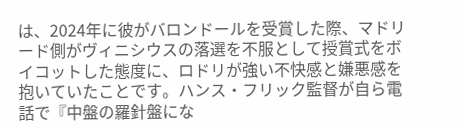は、2024年に彼がバロンドールを受賞した際、マドリード側がヴィニシウスの落選を不服として授賞式をボイコットした態度に、ロドリが強い不快感と嫌悪感を抱いていたことです。ハンス・フリック監督が自ら電話で『中盤の羅針盤にな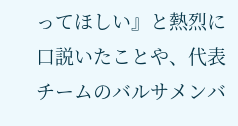ってほしい』と熱烈に口説いたことや、代表チームのバルサメンバ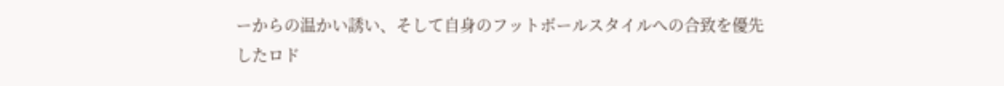ーからの温かい誘い、そして自身のフットボールスタイルへの合致を優先したロド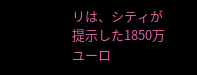リは、シティが提示した1850万ユーロ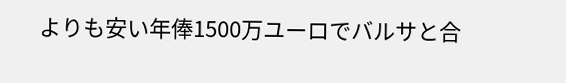よりも安い年俸1500万ユーロでバルサと合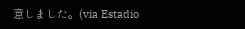意しました。(via Estadio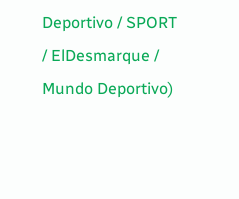Deportivo / SPORT / ElDesmarque / Mundo Deportivo)